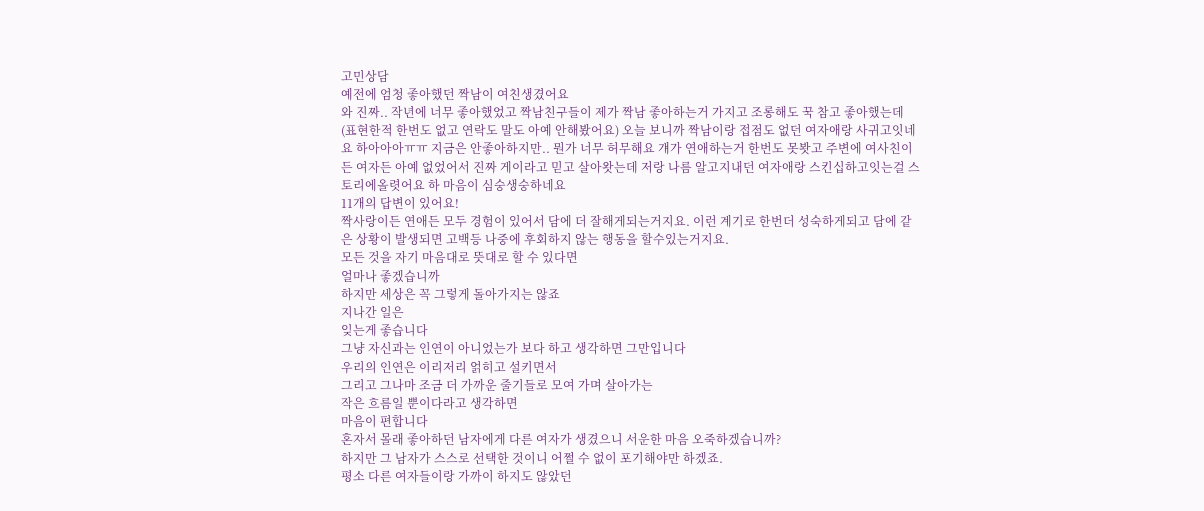고민상담
예전에 엄청 좋아했던 짝남이 여친생겼어요
와 진짜.. 작년에 너무 좋아했었고 짝남친구들이 제가 짝남 좋아하는거 가지고 조롱해도 꾹 참고 좋아했는데 (표현한적 한번도 없고 연락도 말도 아예 안해봤어요) 오늘 보니까 짝남이랑 접점도 없던 여자애랑 사귀고잇네요 하아아아ㅠㅠ 지금은 안좋아하지만.. 뭔가 너무 허무해요 걔가 연애하는거 한번도 못봣고 주변에 여사친이든 여자든 아예 없었어서 진짜 게이라고 믿고 살아왓는데 저랑 나름 알고지내던 여자애랑 스킨십하고잇는걸 스토리에올렷어요 하 마음이 심숭생숭하네요
11개의 답변이 있어요!
짝사랑이든 연애든 모두 경험이 있어서 담에 더 잘해게되는거지요. 이런 계기로 한번더 성숙하게되고 담에 같은 상황이 발생되면 고백등 나중에 후회하지 않는 행동을 할수있는거지요.
모든 것을 자기 마음대로 뜻대로 할 수 있다면
얼마나 좋겠습니까
하지만 세상은 꼭 그렇게 돌아가지는 않죠
지나간 일은
잊는게 좋습니다
그냥 자신과는 인연이 아니었는가 보다 하고 생각하면 그만입니다
우리의 인연은 이리저리 얽히고 설키면서
그리고 그나마 조금 더 가까운 줄기들로 모여 가며 살아가는
작은 흐름일 뿐이다라고 생각하면
마음이 편합니다
혼자서 몰래 좋아하던 남자에게 다른 여자가 생겼으니 서운한 마음 오죽하겠습니까?
하지만 그 남자가 스스로 선택한 것이니 어쩔 수 없이 포기해야만 하겠죠.
평소 다른 여자들이랑 가까이 하지도 않았던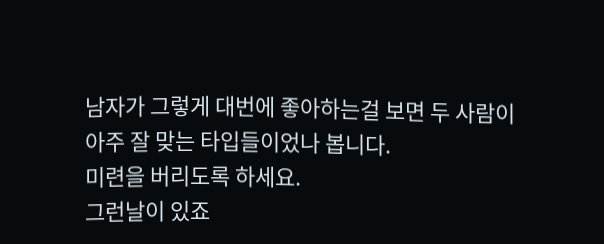남자가 그렇게 대번에 좋아하는걸 보면 두 사람이 아주 잘 맞는 타입들이었나 봅니다.
미련을 버리도록 하세요.
그런날이 있죠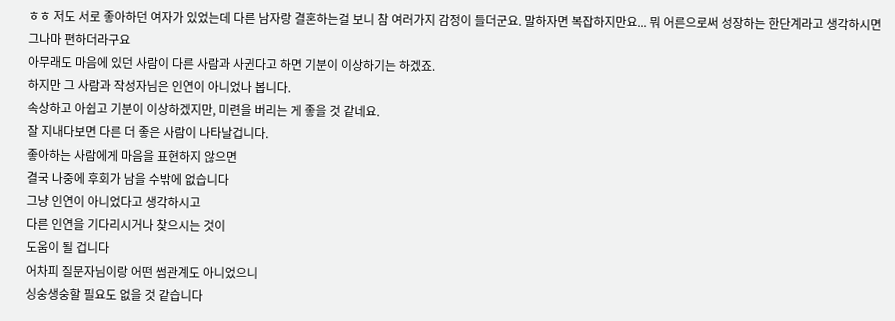ㅎㅎ 저도 서로 좋아하던 여자가 있었는데 다른 남자랑 결혼하는걸 보니 참 여러가지 감정이 들더군요. 말하자면 복잡하지만요... 뭐 어른으로써 성장하는 한단계라고 생각하시면 그나마 편하더라구요
아무래도 마음에 있던 사람이 다른 사람과 사귄다고 하면 기분이 이상하기는 하겠죠.
하지만 그 사람과 작성자님은 인연이 아니었나 봅니다.
속상하고 아쉽고 기분이 이상하겠지만, 미련을 버리는 게 좋을 것 같네요.
잘 지내다보면 다른 더 좋은 사람이 나타날겁니다.
좋아하는 사람에게 마음을 표현하지 않으면
결국 나중에 후회가 남을 수밖에 없습니다
그냥 인연이 아니었다고 생각하시고
다른 인연을 기다리시거나 찾으시는 것이
도움이 될 겁니다
어차피 질문자님이랑 어떤 썸관계도 아니었으니
싱숭생숭할 필요도 없을 것 같습니다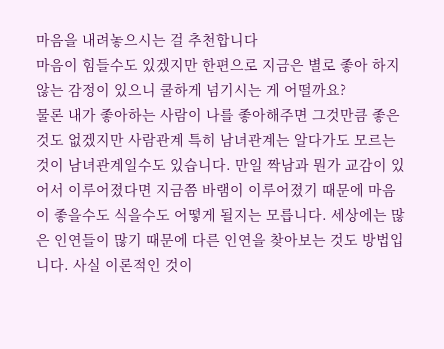마음을 내려놓으시는 걸 추천합니다
마음이 힘들수도 있겠지만 한편으로 지금은 별로 좋아 하지 않는 감정이 있으니 쿨하게 넘기시는 게 어떨까요?
물론 내가 좋아하는 사람이 나를 좋아해주면 그것만큼 좋은 것도 없겠지만 사람관계 특히 남녀관계는 알다가도 모르는 것이 남녀관계일수도 있습니다. 만일 짝남과 뭔가 교감이 있어서 이루어졌다면 지금쯤 바램이 이루어졌기 때문에 마음이 좋을수도 식을수도 어떻게 될지는 모릅니다. 세상에는 많은 인연들이 많기 때문에 다른 인연을 찾아보는 것도 방법입니다. 사실 이론적인 것이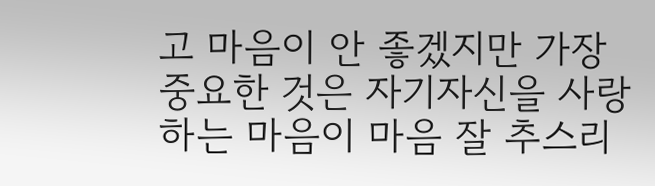고 마음이 안 좋겠지만 가장 중요한 것은 자기자신을 사랑하는 마음이 마음 잘 추스리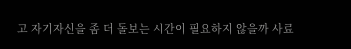고 자기자신을 좀 더 돌보는 시간이 필요하지 않을까 사료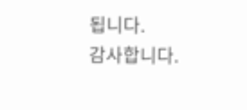됩니다.
감사합니다.